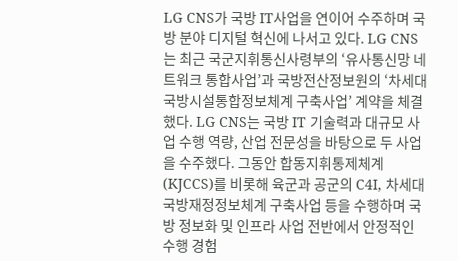LG CNS가 국방 IT사업을 연이어 수주하며 국방 분야 디지털 혁신에 나서고 있다. LG CNS는 최근 국군지휘통신사령부의 ‘유사통신망 네트워크 통합사업’과 국방전산정보원의 ‘차세대 국방시설통합정보체계 구축사업’ 계약을 체결했다. LG CNS는 국방 IT 기술력과 대규모 사업 수행 역량, 산업 전문성을 바탕으로 두 사업을 수주했다. 그동안 합동지휘통제체계(KJCCS)를 비롯해 육군과 공군의 C4I, 차세대 국방재정정보체계 구축사업 등을 수행하며 국방 정보화 및 인프라 사업 전반에서 안정적인 수행 경험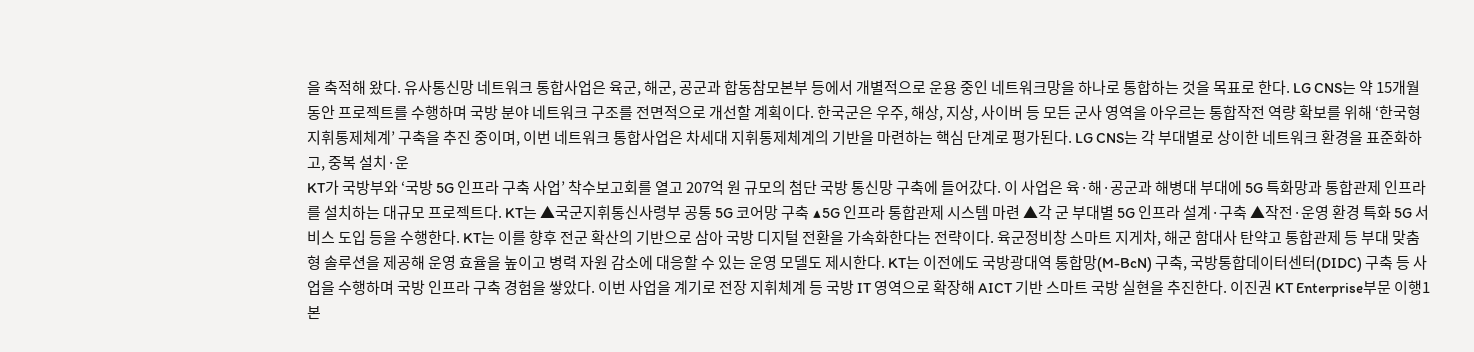을 축적해 왔다. 유사통신망 네트워크 통합사업은 육군, 해군, 공군과 합동참모본부 등에서 개별적으로 운용 중인 네트워크망을 하나로 통합하는 것을 목표로 한다. LG CNS는 약 15개월 동안 프로젝트를 수행하며 국방 분야 네트워크 구조를 전면적으로 개선할 계획이다. 한국군은 우주, 해상, 지상, 사이버 등 모든 군사 영역을 아우르는 통합작전 역량 확보를 위해 ‘한국형 지휘통제체계’ 구축을 추진 중이며, 이번 네트워크 통합사업은 차세대 지휘통제체계의 기반을 마련하는 핵심 단계로 평가된다. LG CNS는 각 부대별로 상이한 네트워크 환경을 표준화하고, 중복 설치·운
KT가 국방부와 ‘국방 5G 인프라 구축 사업’ 착수보고회를 열고 207억 원 규모의 첨단 국방 통신망 구축에 들어갔다. 이 사업은 육·해·공군과 해병대 부대에 5G 특화망과 통합관제 인프라를 설치하는 대규모 프로젝트다. KT는 ▲국군지휘통신사령부 공통 5G 코어망 구축 ▲5G 인프라 통합관제 시스템 마련 ▲각 군 부대별 5G 인프라 설계·구축 ▲작전·운영 환경 특화 5G 서비스 도입 등을 수행한다. KT는 이를 향후 전군 확산의 기반으로 삼아 국방 디지털 전환을 가속화한다는 전략이다. 육군정비창 스마트 지게차, 해군 함대사 탄약고 통합관제 등 부대 맞춤형 솔루션을 제공해 운영 효율을 높이고 병력 자원 감소에 대응할 수 있는 운영 모델도 제시한다. KT는 이전에도 국방광대역 통합망(M-BcN) 구축, 국방통합데이터센터(DIDC) 구축 등 사업을 수행하며 국방 인프라 구축 경험을 쌓았다. 이번 사업을 계기로 전장 지휘체계 등 국방 IT 영역으로 확장해 AICT 기반 스마트 국방 실현을 추진한다. 이진권 KT Enterprise부문 이행1본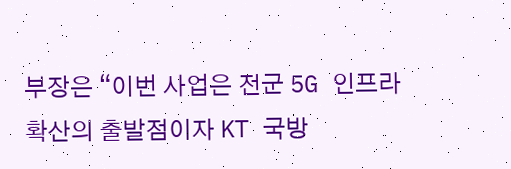부장은 “이번 사업은 전군 5G 인프라 확산의 출발점이자 KT 국방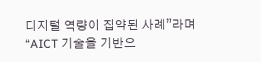디지털 역량이 집약된 사례”라며 “AICT 기술을 기반으